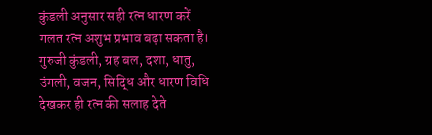कुंडली अनुसार सही रत्न धारण करें
गलत रत्न अशुभ प्रभाव बढ़ा सकता है। गुरुजी कुंडली, ग्रह बल, दशा, धातु, उंगली, वजन, सिद्धि और धारण विधि देखकर ही रत्न की सलाह देते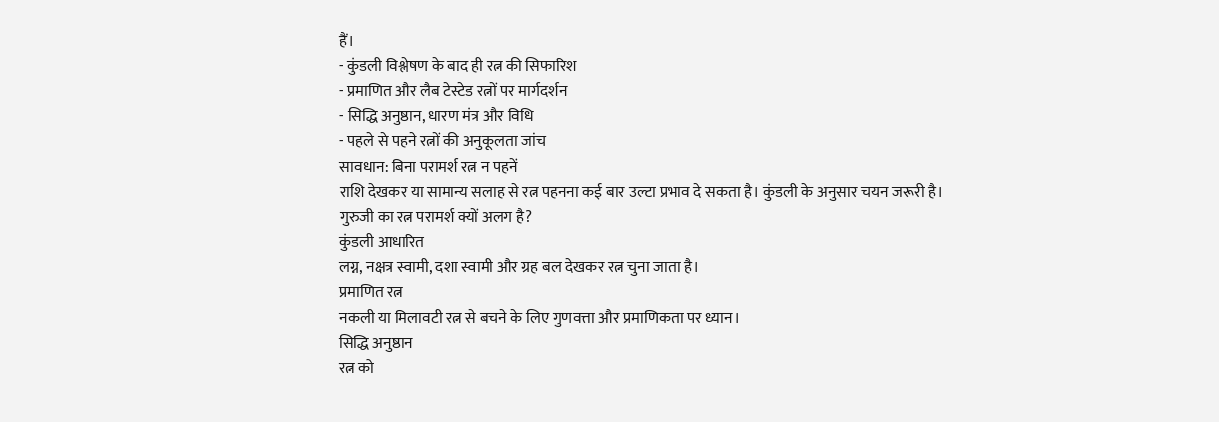हैं।
- कुंडली विश्लेषण के बाद ही रत्न की सिफारिश
- प्रमाणित और लैब टेस्टेड रत्नों पर मार्गदर्शन
- सिद्धि अनुष्ठान, धारण मंत्र और विधि
- पहले से पहने रत्नों की अनुकूलता जांच
सावधान: बिना परामर्श रत्न न पहनें
राशि देखकर या सामान्य सलाह से रत्न पहनना कई बार उल्टा प्रभाव दे सकता है। कुंडली के अनुसार चयन जरूरी है।
गुरुजी का रत्न परामर्श क्यों अलग है?
कुंडली आधारित
लग्न, नक्षत्र स्वामी, दशा स्वामी और ग्रह बल देखकर रत्न चुना जाता है।
प्रमाणित रत्न
नकली या मिलावटी रत्न से बचने के लिए गुणवत्ता और प्रमाणिकता पर ध्यान।
सिद्धि अनुष्ठान
रत्न को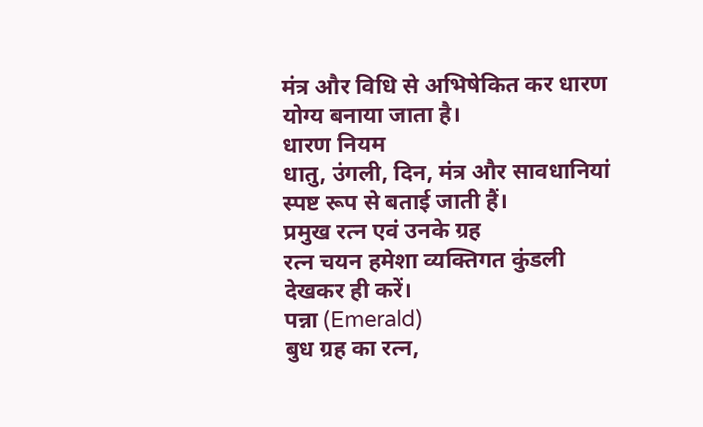मंत्र और विधि से अभिषेकित कर धारण योग्य बनाया जाता है।
धारण नियम
धातु, उंगली, दिन, मंत्र और सावधानियां स्पष्ट रूप से बताई जाती हैं।
प्रमुख रत्न एवं उनके ग्रह
रत्न चयन हमेशा व्यक्तिगत कुंडली देखकर ही करें।
पन्ना (Emerald)
बुध ग्रह का रत्न,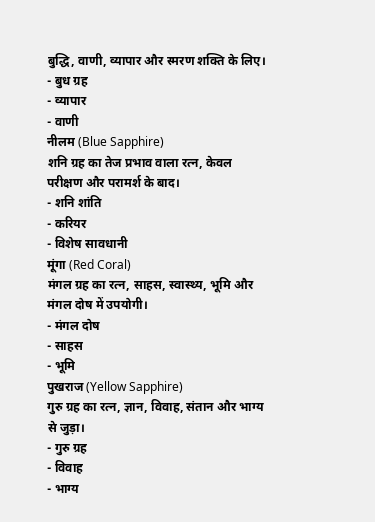बुद्धि, वाणी, व्यापार और स्मरण शक्ति के लिए।
- बुध ग्रह
- व्यापार
- वाणी
नीलम (Blue Sapphire)
शनि ग्रह का तेज प्रभाव वाला रत्न, केवल परीक्षण और परामर्श के बाद।
- शनि शांति
- करियर
- विशेष सावधानी
मूंगा (Red Coral)
मंगल ग्रह का रत्न, साहस, स्वास्थ्य, भूमि और मंगल दोष में उपयोगी।
- मंगल दोष
- साहस
- भूमि
पुखराज (Yellow Sapphire)
गुरु ग्रह का रत्न, ज्ञान, विवाह, संतान और भाग्य से जुड़ा।
- गुरु ग्रह
- विवाह
- भाग्य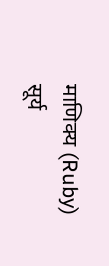माणिक्य (Ruby)
सूर्य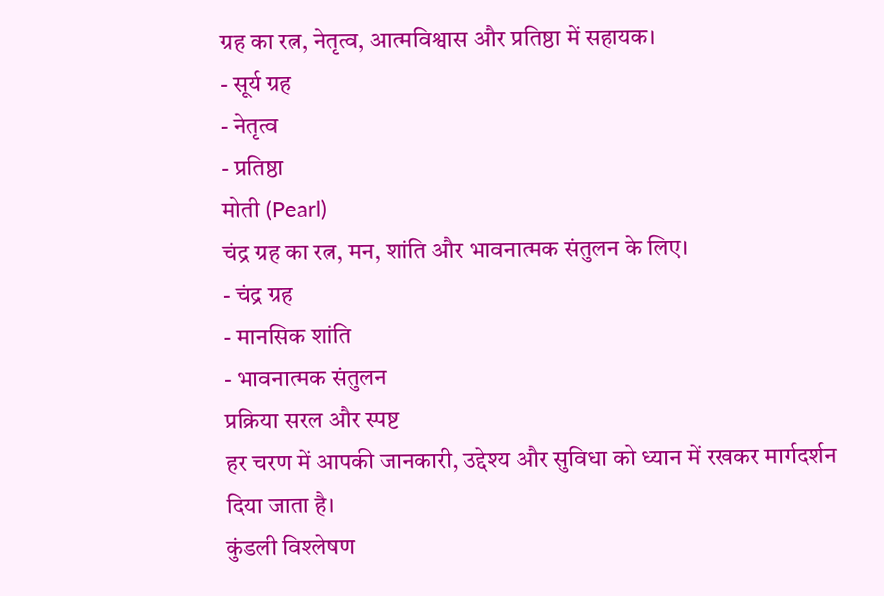ग्रह का रत्न, नेतृत्व, आत्मविश्वास और प्रतिष्ठा में सहायक।
- सूर्य ग्रह
- नेतृत्व
- प्रतिष्ठा
मोती (Pearl)
चंद्र ग्रह का रत्न, मन, शांति और भावनात्मक संतुलन के लिए।
- चंद्र ग्रह
- मानसिक शांति
- भावनात्मक संतुलन
प्रक्रिया सरल और स्पष्ट
हर चरण में आपकी जानकारी, उद्देश्य और सुविधा को ध्यान में रखकर मार्गदर्शन दिया जाता है।
कुंडली विश्लेषण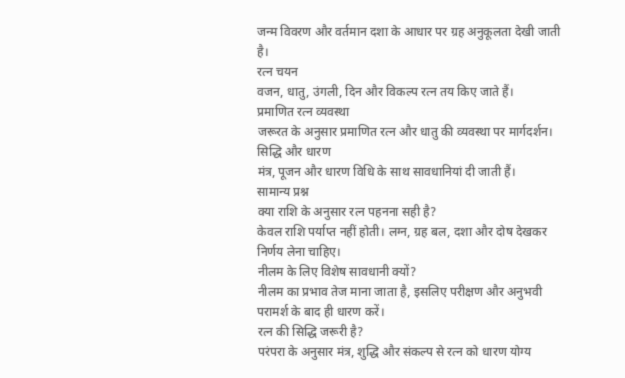जन्म विवरण और वर्तमान दशा के आधार पर ग्रह अनुकूलता देखी जाती है।
रत्न चयन
वजन, धातु, उंगली, दिन और विकल्प रत्न तय किए जाते हैं।
प्रमाणित रत्न व्यवस्था
जरूरत के अनुसार प्रमाणित रत्न और धातु की व्यवस्था पर मार्गदर्शन।
सिद्धि और धारण
मंत्र, पूजन और धारण विधि के साथ सावधानियां दी जाती हैं।
सामान्य प्रश्न
क्या राशि के अनुसार रत्न पहनना सही है?
केवल राशि पर्याप्त नहीं होती। लग्न, ग्रह बल, दशा और दोष देखकर निर्णय लेना चाहिए।
नीलम के लिए विशेष सावधानी क्यों?
नीलम का प्रभाव तेज माना जाता है, इसलिए परीक्षण और अनुभवी परामर्श के बाद ही धारण करें।
रत्न की सिद्धि जरूरी है?
परंपरा के अनुसार मंत्र, शुद्धि और संकल्प से रत्न को धारण योग्य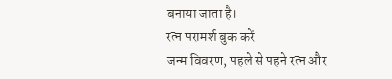बनाया जाता है।
रत्न परामर्श बुक करें
जन्म विवरण, पहले से पहने रत्न और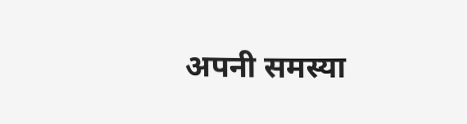अपनी समस्या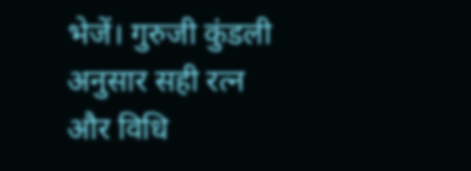भेजें। गुरुजी कुंडली अनुसार सही रत्न और विधि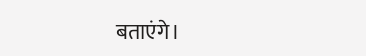बताएंगे।